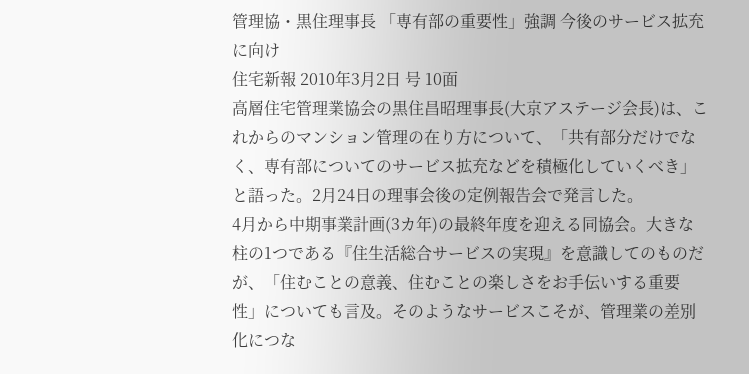管理協・黒住理事長 「専有部の重要性」強調 今後のサービス拡充に向け
住宅新報 2010年3月2日 号 10面
高層住宅管理業協会の黒住昌昭理事長(大京アステージ会長)は、これからのマンション管理の在り方について、「共有部分だけでなく、専有部についてのサービス拡充などを積極化していくべき」と語った。2月24日の理事会後の定例報告会で発言した。
4月から中期事業計画(3カ年)の最終年度を迎える同協会。大きな柱の1つである『住生活総合サービスの実現』を意識してのものだが、「住むことの意義、住むことの楽しさをお手伝いする重要性」についても言及。そのようなサービスこそが、管理業の差別化につな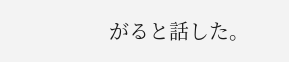がると話した。